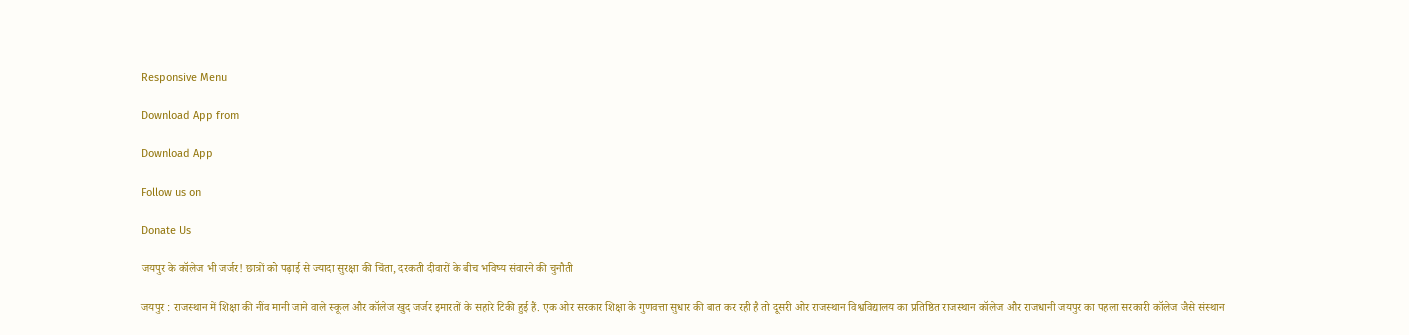Responsive Menu

Download App from

Download App

Follow us on

Donate Us

जयपुर के कॉलेज भी जर्जर! छात्रों को पढ़ाई से ज्यादा सुरक्षा की चिंता, दरकती दीवारों के बीच भविष्य संवारने की चुनौती

जयपुर : राजस्थान में शिक्षा की नींव मानी जाने वाले स्कूल और कॉलेज खुद जर्जर इमारतों के सहारे टिकी हुई हैं. एक ओर सरकार शिक्षा के गुणवत्ता सुधार की बात कर रही है तो दूसरी ओर राजस्थान विश्वविद्यालय का प्रतिष्ठित राजस्थान कॉलेज और राजधानी जयपुर का पहला सरकारी कॉलेज जैसे संस्थान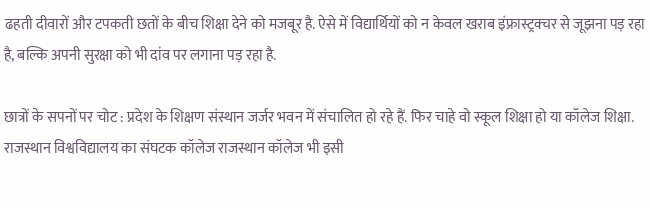ढहती दीवारों और टपकती छतों के बीच शिक्षा देने को मजबूर है. ऐसे में विद्यार्थियों को न केवल खराब इंफ्रास्ट्रक्चर से जूझना पड़ रहा है, बल्कि अपनी सुरक्षा को भी दांव पर लगाना पड़ रहा है.

छात्रों के सपनों पर चोट : प्रदेश के शिक्षण संस्थान जर्जर भवन में संचालित हो रहे हैं. फिर चाहे वो स्कूल शिक्षा हो या कॉलेज शिक्षा. राजस्थान विश्वविद्यालय का संघटक कॉलेज राजस्थान कॉलेज भी इसी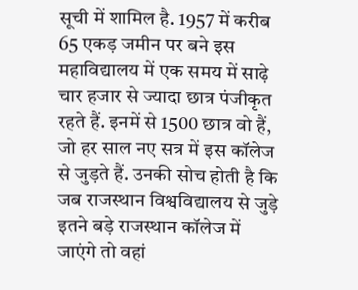सूची में शामिल है. 1957 में करीब 65 एकड़ जमीन पर बने इस महाविद्यालय में एक समय में साढ़े चार हजार से ज्यादा छात्र पंजीकृत रहते हैं. इनमें से 1500 छात्र वो हैं, जो हर साल नए सत्र में इस कॉलेज से जुड़ते हैं. उनकी सोच होती है कि जब राजस्थान विश्वविद्यालय से जुड़े इतने बड़े राजस्थान कॉलेज में जाएंगे तो वहां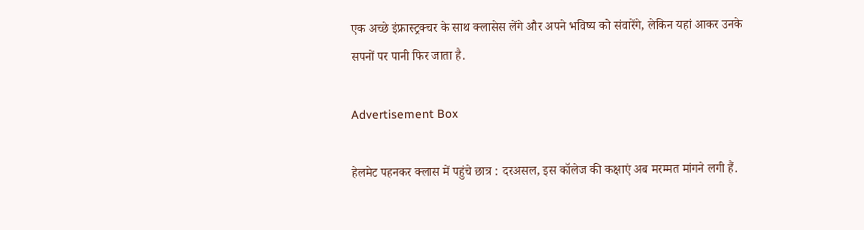एक अच्छे इंफ्रास्ट्रक्चर के साथ क्लासेस लेंगे और अपने भविष्य को संवारेंगे, लेकिन यहां आकर उनके सपनों पर पानी फिर जाता है.

Advertisement Box

हेलमेट पहनकर क्लास में पहुंचे छात्र : दरअसल, इस कॉलेज की कक्षाएं अब मरम्मत मांगने लगी हैं.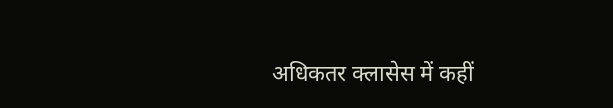अधिकतर क्लासेस में कहीं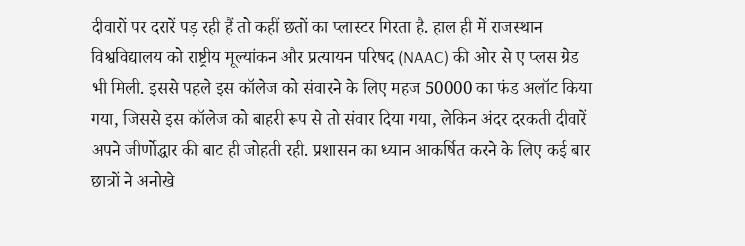दीवारों पर दरारें पड़ रही हैं तो कहीं छतों का प्लास्टर गिरता है. हाल ही में राजस्थान विश्वविद्यालय को राष्ट्रीय मूल्यांकन और प्रत्यायन परिषद (NAAC) की ओर से ए प्लस ग्रेड भी मिली. इससे पहले इस कॉलेज को संवारने के लिए महज 50000 का फंड अलॉट किया गया, जिससे इस कॉलेज को बाहरी रूप से तो संवार दिया गया, लेकिन अंदर दरकती दीवारें अपने जीर्णोद्धार की बाट ही जोहती रही. प्रशासन का ध्यान आकर्षित करने के लिए कई बार छात्रों ने अनोखे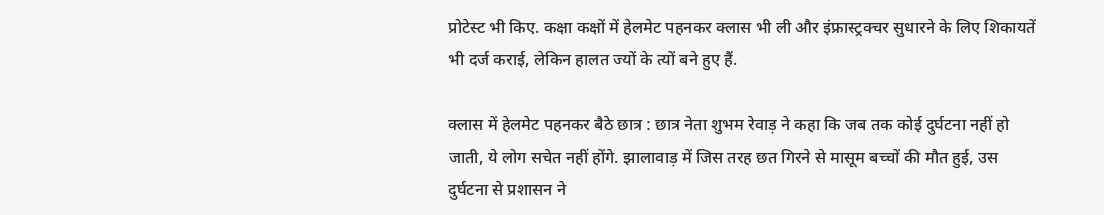प्रोटेस्ट भी किए. कक्षा कक्षों में हेलमेट पहनकर क्लास भी ली और इंफ्रास्ट्रक्चर सुधारने के लिए शिकायतें भी दर्ज कराई, लेकिन हालत ज्यों के त्यों बने हुए हैं.

क्लास में हेलमेट पहनकर बैठे छात्र : छात्र नेता शुभम रेवाड़ ने कहा कि जब तक कोई दुर्घटना नहीं हो जाती, ये लोग सचेत नहीं होंगे. झालावाड़ में जिस तरह छत गिरने से मासूम बच्चों की मौत हुई, उस दुर्घटना से प्रशासन ने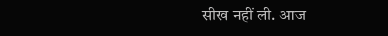सीख नहीं ली. आज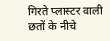गिरते प्लास्टर वाली छतों के नीचे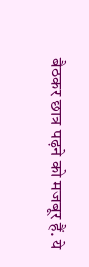बैठकर छात्र पढ़ने को मजबूर हैं. ये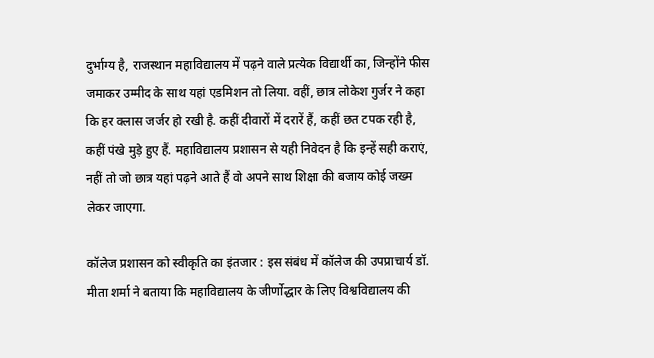दुर्भाग्य है, राजस्थान महाविद्यालय में पढ़ने वाले प्रत्येक विद्यार्थी का, जिन्होंने फीस जमाकर उम्मीद के साथ यहां एडमिशन तो लिया. वहीं, छात्र लोकेश गुर्जर ने कहा कि हर क्लास जर्जर हो रखी है. कहीं दीवारों में दरारें हैं, कहीं छत टपक रही है, कहीं पंखे मुड़े हुए हैं. महाविद्यालय प्रशासन से यही निवेदन है कि इन्हें सही कराएं, नहीं तो जो छात्र यहां पढ़ने आते हैं वो अपने साथ शिक्षा की बजाय कोई जख्म लेकर जाएगा.

कॉलेज प्रशासन को स्वीकृति का इंतजार : इस संबंध में कॉलेज की उपप्राचार्य डॉ. मीता शर्मा ने बताया कि महाविद्यालय के जीर्णोद्धार के लिए विश्वविद्यालय की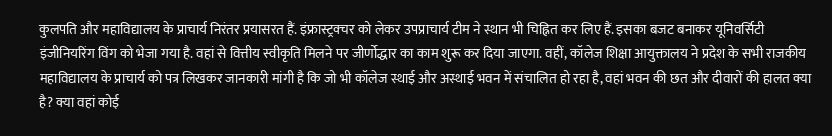कुलपति और महाविद्यालय के प्राचार्य निरंतर प्रयासरत हैं. इंफ्रास्ट्रक्चर को लेकर उपप्राचार्य टीम ने स्थान भी चिह्नित कर लिए हैं. इसका बजट बनाकर यूनिवर्सिटी इंजीनियरिंग विंग को भेजा गया है. वहां से वित्तीय स्वीकृति मिलने पर जीर्णोद्धार का काम शुरू कर दिया जाएगा. वहीं, कॉलेज शिक्षा आयुक्तालय ने प्रदेश के सभी राजकीय महाविद्यालय के प्राचार्य को पत्र लिखकर जानकारी मांगी है कि जो भी कॉलेज स्थाई और अस्थाई भवन में संचालित हो रहा है, वहां भवन की छत और दीवारों की हालत क्या है? क्या वहां कोई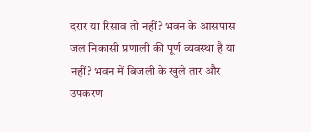दरार या रिसाव तो नहीं? भवन के आसपास जल निकासी प्रणाली की पूर्ण व्यवस्था है या नहीं? भवन में बिजली के खुले तार और उपकरण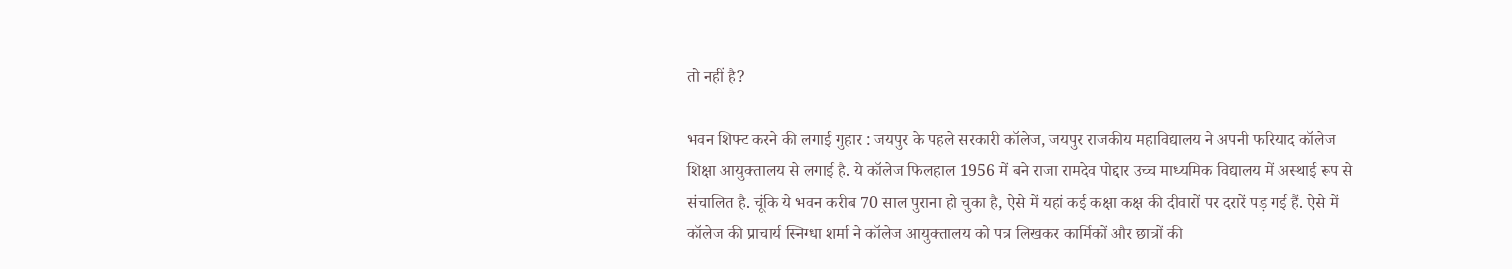तो नहीं है?

भवन शिफ्ट करने की लगाई गुहार : जयपुर के पहले सरकारी कॉलेज, जयपुर राजकीय महाविद्यालय ने अपनी फरियाद कॉलेज शिक्षा आयुक्तालय से लगाई है. ये कॉलेज फिलहाल 1956 में बने राजा रामदेव पोद्दार उच्च माध्यमिक विद्यालय में अस्थाई रूप से संचालित है. चूंकि ये भवन करीब 70 साल पुराना हो चुका है, ऐसे में यहां कई कक्षा कक्ष की दीवारों पर दरारें पड़ गई हैं. ऐसे में कॉलेज की प्राचार्य स्निग्धा शर्मा ने कॉलेज आयुक्तालय को पत्र लिखकर कार्मिकों और छात्रों की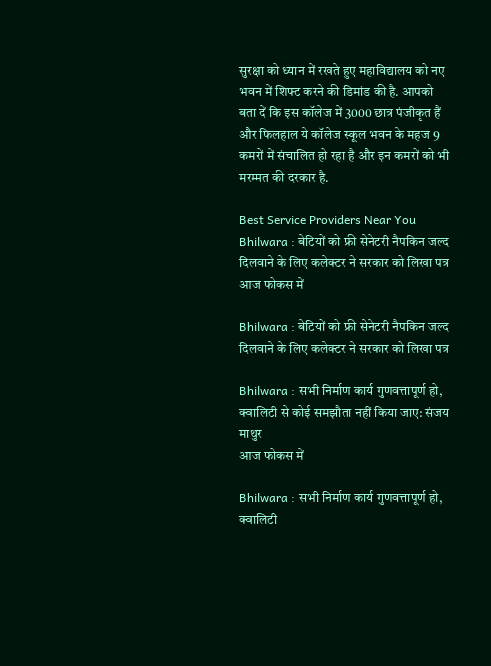सुरक्षा को ध्यान में रखते हुए महाविद्यालय को नए भवन में शिफ्ट करने की डिमांड की है. आपको बता दें कि इस कॉलेज में 3000 छात्र पंजीकृत हैं और फिलहाल ये कॉलेज स्कूल भवन के महज 9 कमरों में संचालित हो रहा है और इन कमरों को भी मरम्मत की दरकार है.

Best Service Providers Near You
Bhilwara : बेटियों को फ्री सेनेटरी नैपकिन जल्द दिलवाने के लिए कलेक्टर ने सरकार को लिखा पत्र
आज फोकस में

Bhilwara : बेटियों को फ्री सेनेटरी नैपकिन जल्द दिलवाने के लिए कलेक्टर ने सरकार को लिखा पत्र

Bhilwara : सभी निर्माण कार्य गुणवत्तापूर्ण हो, क्वालिटी से कोई समझौता नहीं किया जाए: संजय माथुर
आज फोकस में

Bhilwara : सभी निर्माण कार्य गुणवत्तापूर्ण हो, क्वालिटी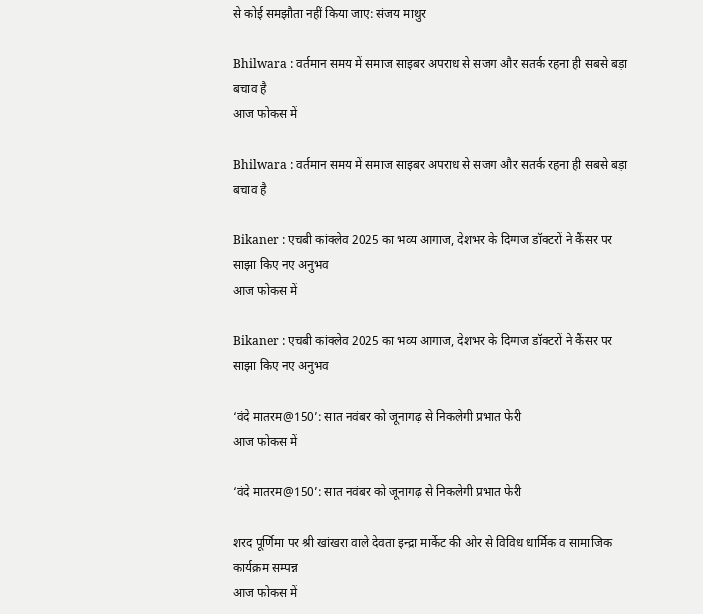से कोई समझौता नहीं किया जाए: संजय माथुर

Bhilwara : वर्तमान समय में समाज साइबर अपराध से सजग और सतर्क रहना ही सबसे बड़ा बचाव है
आज फोकस में

Bhilwara : वर्तमान समय में समाज साइबर अपराध से सजग और सतर्क रहना ही सबसे बड़ा बचाव है

Bikaner : एचबी कांक्लेव 2025 का भव्य आगाज, देशभर के दिग्गज डॉक्टरों ने कैंसर पर साझा किए नए अनुभव
आज फोकस में

Bikaner : एचबी कांक्लेव 2025 का भव्य आगाज, देशभर के दिग्गज डॉक्टरों ने कैंसर पर साझा किए नए अनुभव

‘वंदे मातरम@150’: सात नवंबर को जूनागढ़ से निकलेगी प्रभात फेरी
आज फोकस में

‘वंदे मातरम@150’: सात नवंबर को जूनागढ़ से निकलेगी प्रभात फेरी

शरद पूर्णिमा पर श्री खांखरा वाले देवता इन्द्रा मार्केट की ओर से विविध धार्मिक व सामाजिक कार्यक्रम सम्पन्न
आज फोकस में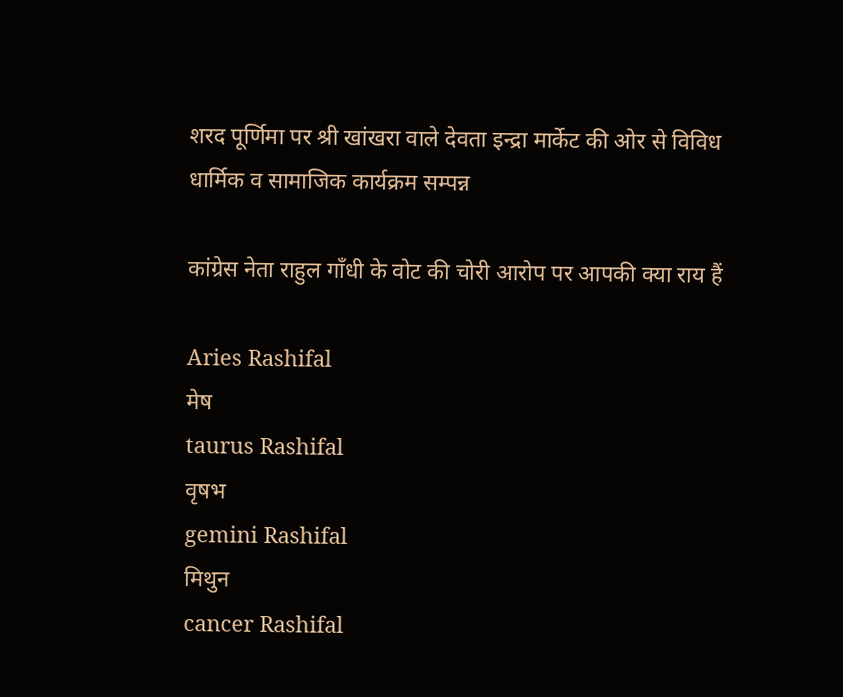शरद पूर्णिमा पर श्री खांखरा वाले देवता इन्द्रा मार्केट की ओर से विविध धार्मिक व सामाजिक कार्यक्रम सम्पन्न

कांग्रेस नेता राहुल गाँधी के वोट की चोरी आरोप पर आपकी क्या राय हैं

Aries Rashifal
मेष
taurus Rashifal
वृषभ
gemini Rashifal
मिथुन
cancer Rashifal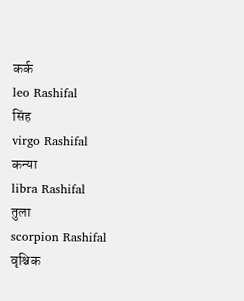कर्क
leo Rashifal
सिंह
virgo Rashifal
कन्या
libra Rashifal
तुला
scorpion Rashifal
वृश्चिक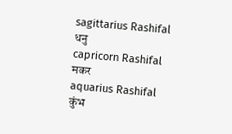sagittarius Rashifal
धनु
capricorn Rashifal
मकर
aquarius Rashifal
कुंभ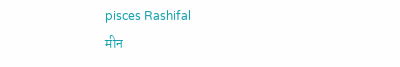pisces Rashifal
मीन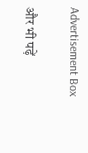Advertisement Box

और भी पढ़ें